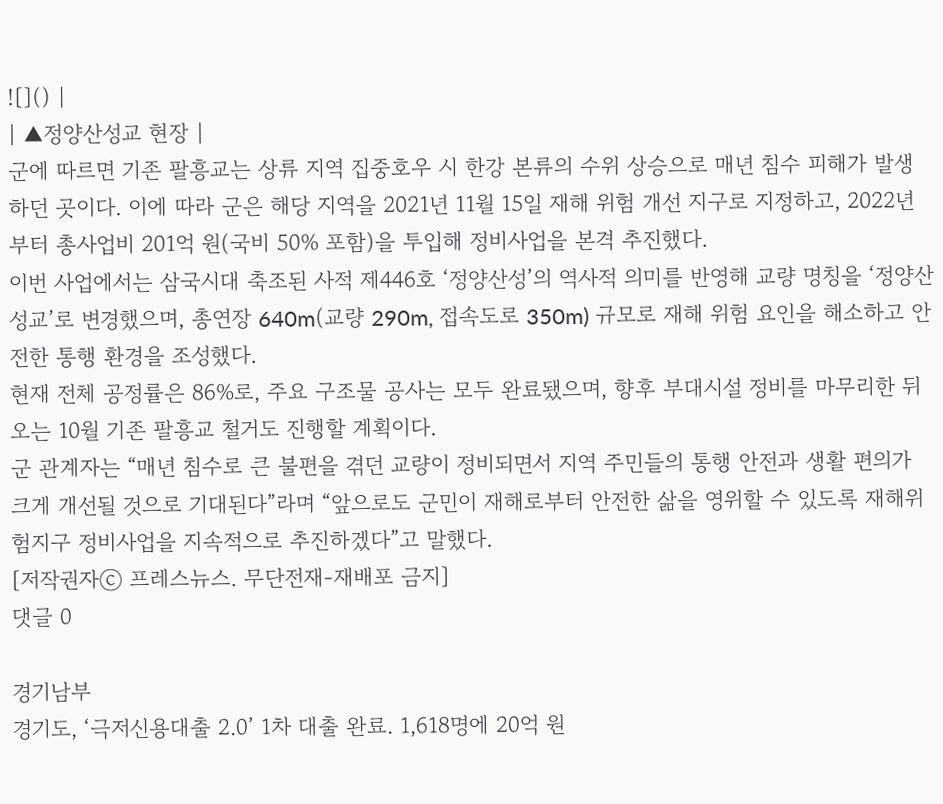![]() |
| ▲정양산성교 현장 |
군에 따르면 기존 팔흥교는 상류 지역 집중호우 시 한강 본류의 수위 상승으로 매년 침수 피해가 발생하던 곳이다. 이에 따라 군은 해당 지역을 2021년 11월 15일 재해 위험 개선 지구로 지정하고, 2022년부터 총사업비 201억 원(국비 50% 포함)을 투입해 정비사업을 본격 추진했다.
이번 사업에서는 삼국시대 축조된 사적 제446호 ‘정양산성’의 역사적 의미를 반영해 교량 명칭을 ‘정양산성교’로 변경했으며, 총연장 640m(교량 290m, 접속도로 350m) 규모로 재해 위험 요인을 해소하고 안전한 통행 환경을 조성했다.
현재 전체 공정률은 86%로, 주요 구조물 공사는 모두 완료됐으며, 향후 부대시설 정비를 마무리한 뒤 오는 10월 기존 팔흥교 철거도 진행할 계획이다.
군 관계자는 “매년 침수로 큰 불편을 겪던 교량이 정비되면서 지역 주민들의 통행 안전과 생활 편의가 크게 개선될 것으로 기대된다”라며 “앞으로도 군민이 재해로부터 안전한 삶을 영위할 수 있도록 재해위험지구 정비사업을 지속적으로 추진하겠다”고 말했다.
[저작권자ⓒ 프레스뉴스. 무단전재-재배포 금지]
댓글 0

경기남부
경기도, ‘극저신용대출 2.0’ 1차 대출 완료. 1,618명에 20억 원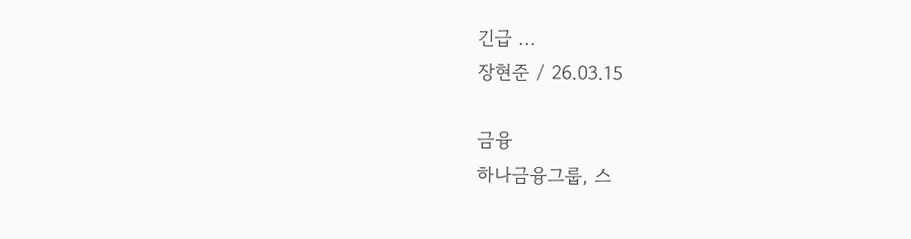긴급 ...
장현준 / 26.03.15

금융
하나금융그룹, 스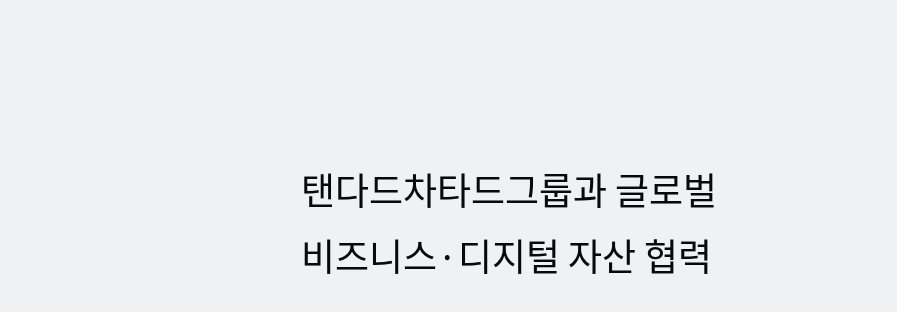탠다드차타드그룹과 글로벌 비즈니스·디지털 자산 협력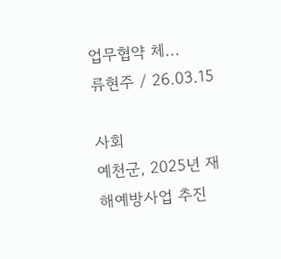업무협약 체...
류현주 / 26.03.15

사회
예천군, 2025년 재해예방사업 추진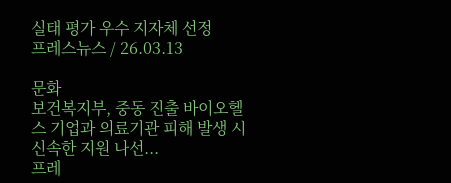실태 평가 우수 지자체 선정
프레스뉴스 / 26.03.13

문화
보건복지부, 중동 진출 바이오헬스 기업과 의료기관 피해 발생 시 신속한 지원 나선...
프레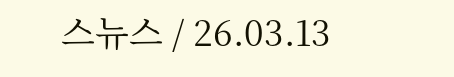스뉴스 / 26.03.13